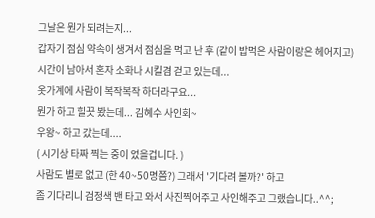그날은 뭔가 되려는지...
갑자기 점심 약속이 생겨서 점심을 먹고 난 후 (같이 밥먹은 사람이랑은 헤어지고)
시간이 남아서 혼자 소화나 시킬겸 걷고 있는데...
옷가계에 사람이 복작복작 하더라구요...
뭔가 하고 힐끗 봤는데... 김혜수 사인회~
우왕~ 하고 갔는데....
( 시기상 타짜 찍는 중이 었을겁니다. )
사람도 별로 없고 (한 40~50명쯤?) 그래서 '기다려 볼까?' 하고
좀 기다리니 검정색 밴 타고 와서 사진찍어주고 사인해주고 그랬습니다..^^;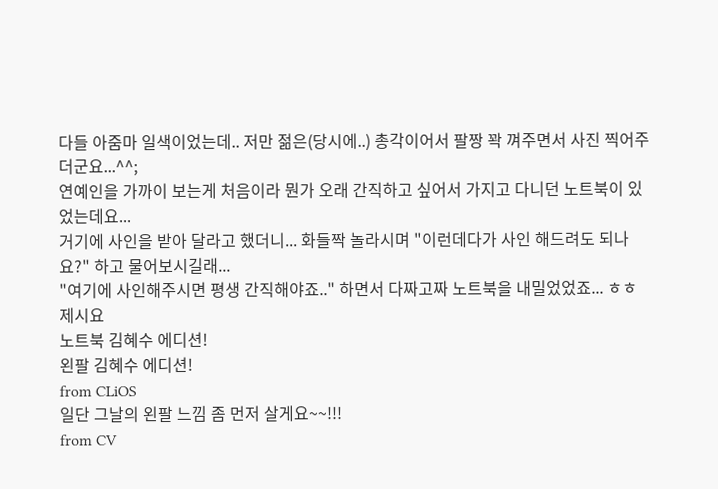다들 아줌마 일색이었는데.. 저만 젊은(당시에..) 총각이어서 팔짱 꽉 껴주면서 사진 찍어주더군요...^^;
연예인을 가까이 보는게 처음이라 뭔가 오래 간직하고 싶어서 가지고 다니던 노트북이 있었는데요...
거기에 사인을 받아 달라고 했더니... 화들짝 놀라시며 "이런데다가 사인 해드려도 되나요?" 하고 물어보시길래...
"여기에 사인해주시면 평생 간직해야죠.." 하면서 다짜고짜 노트북을 내밀었었죠... ㅎㅎ
제시요
노트북 김혜수 에디션!
왼팔 김혜수 에디션!
from CLiOS
일단 그날의 왼팔 느낌 좀 먼저 살게요~~!!!
from CV